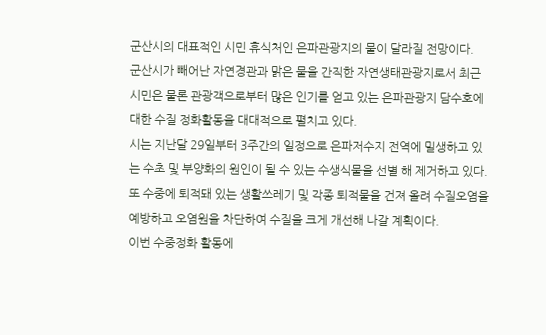군산시의 대표적인 시민 휴식처인 은파관광지의 물이 달라질 전망이다.
군산시가 빼어난 자연경관과 맑은 물을 간직한 자연생태관광지로서 최근 시민은 물론 관광객으로부터 많은 인기를 얻고 있는 은파관광지 담수호에 대한 수질 정화활동을 대대적으로 펼치고 있다.
시는 지난달 29일부터 3주간의 일정으로 은파저수지 전역에 밀생하고 있는 수초 및 부양화의 원인이 될 수 있는 수생식물을 선별 해 제거하고 있다.
또 수중에 퇴적돼 있는 생활쓰레기 및 각종 퇴적물을 건져 올려 수질오염을 예방하고 오염원을 차단하여 수질을 크게 개선해 나갈 계획이다.
이번 수중정화 활동에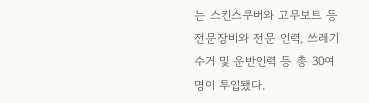는 스킨스쿠버와 고무보트 등 전문장비와 전문 인력, 쓰레기 수거 및 운반인력 등 총 30여명이 투입됐다.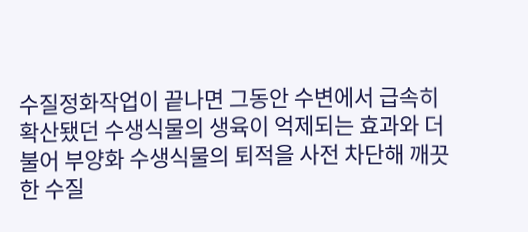수질정화작업이 끝나면 그동안 수변에서 급속히 확산됐던 수생식물의 생육이 억제되는 효과와 더불어 부양화 수생식물의 퇴적을 사전 차단해 깨끗한 수질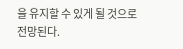을 유지할 수 있게 될 것으로 전망된다.